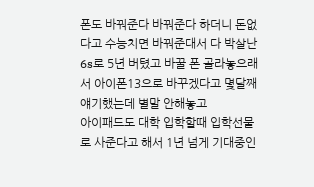폰도 바꿔준다 바꿔준다 하더니 돈없다고 수능치면 바꿔준대서 다 박살난 6s로 5년 버텼고 바꿀 폰 골라놓으래서 아이폰13으로 바꾸겠다고 몇달째 얘기했는데 별말 안해놓고
아이패드도 대학 입학할때 입학선물로 사준다고 해서 1년 넘게 기대중인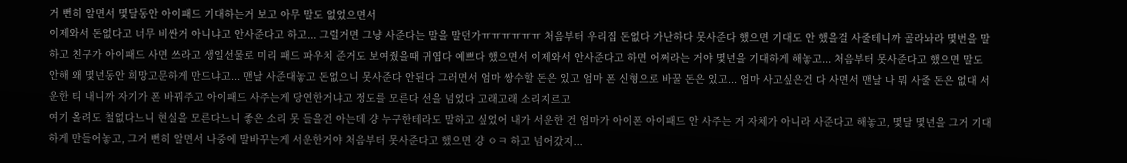거 뻔히 알면서 몇달동안 아이패드 기대하는거 보고 아무 말도 없었으면서
이제와서 돈없다고 너무 비싼거 아니냐고 안사준다고 하고... 그럴거면 그냥 사준다는 말을 말던가ㅠㅠㅠㅠㅠㅠ 처음부터 우리집 돈없다 가난하다 못사준다 했으면 기대도 안 했을걸 사줄테니까 골라놔라 몇번을 말하고 친구가 아이패드 사면 쓰라고 생일선물로 미리 패드 파우치 준거도 보여줬을때 귀엽다 예쁘다 했으면서 이제와서 안사준다고 하면 어쩌라는 거야 몇년을 기대하게 해놓고... 처음부터 못사준다고 했으면 말도 안해 왜 몇년동안 희망고문하게 만드냐고... 맨날 사준대놓고 돈없으니 못사준다 안된다 그러면서 엄마 쌍수할 돈은 있고 엄마 폰 신형으로 바꿀 돈은 있고... 엄마 사고싶은건 다 사면서 맨날 나 뭐 사줄 돈은 없대 서운한 티 내니까 자기가 폰 바꿔주고 아이패드 사주는게 당연한거냐고 정도를 모른다 선을 넘었다 고래고래 소리지르고
여기 올려도 철없다느니 현실을 모른다느니 좋은 소리 못 들을건 아는데 걍 누구한테라도 말하고 싶었어 내가 서운한 건 엄마가 아이폰 아이패드 안 사주는 거 자체가 아니라 사준다고 해놓고, 몇달 몇년을 그거 기대하게 만들어놓고, 그거 뻔히 알면서 나중에 말바꾸는게 서운한거야 처음부터 못사준다고 했으면 걍 ㅇㅋ 하고 넘어갔지...